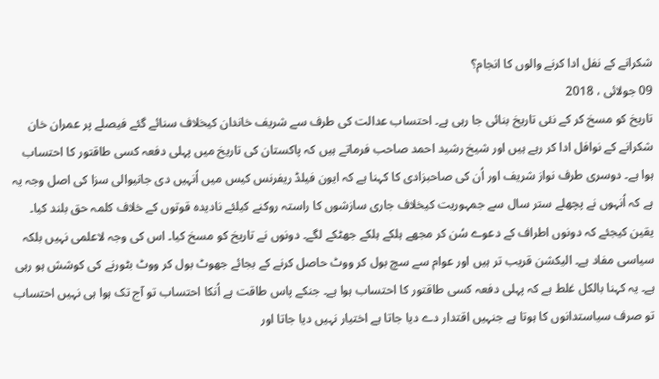شکرانے کے نفل ادا کرنے والوں کا انجام؟
09 جولائی ، 2018
تاریخ کو مسخ کر کے نئی تاریخ بنائی جا رہی ہے۔ احتساب عدالت کی طرف سے شریف خاندان کیخلاف سنائے گئے فیصلے پر عمران خان شکرانے کے نوافل ادا کر رہے ہیں اور شیخ رشید احمد صاحب فرماتے ہیں کہ پاکستان کی تاریخ میں پہلی دفعہ کسی طاقتور کا احتساب ہوا ہے۔ دوسری طرف نواز شریف اور اُن کی صاحبزادی کا کہنا ہے کہ ایون فیلڈ ریفرنس کیس میں اُنہیں دی جانیوالی سزا کی اصل وجہ یہ ہے کہ اُنہوں نے پچھلے ستر سال سے جمہوریت کیخلاف جاری سازشوں کا راستہ روکنے کیلئے نادیدہ قوتوں کے خلاف کلمہ حق بلند کیا۔ یقین کیجئے کہ دونوں اطراف کے دعوے سُن کر مجھے ہلکے ہلکے جھٹکے لگے۔ دونوں نے تاریخ کو مسخ کیا۔ اس کی وجہ لاعلمی نہیں بلکہ سیاسی مفاد ہے۔ الیکشن قریب تر ہیں اور عوام سے سچ بول کر ووٹ حاصل کرنے کے بجائے جھوٹ بول کر ووٹ بٹورنے کی کوشش ہو رہی ہے۔ یہ کہنا بالکل غلط ہے کہ پہلی دفعہ کسی طاقتور کا احتساب ہوا ہے۔ جنکے پاس طاقت ہے اُنکا احتساب تو آج تک ہوا ہی نہیں احتساب تو صرف سیاستدانوں کا ہوتا ہے جنہیں اقتدار دے دیا جاتا ہے اختیار نہیں دیا جاتا اور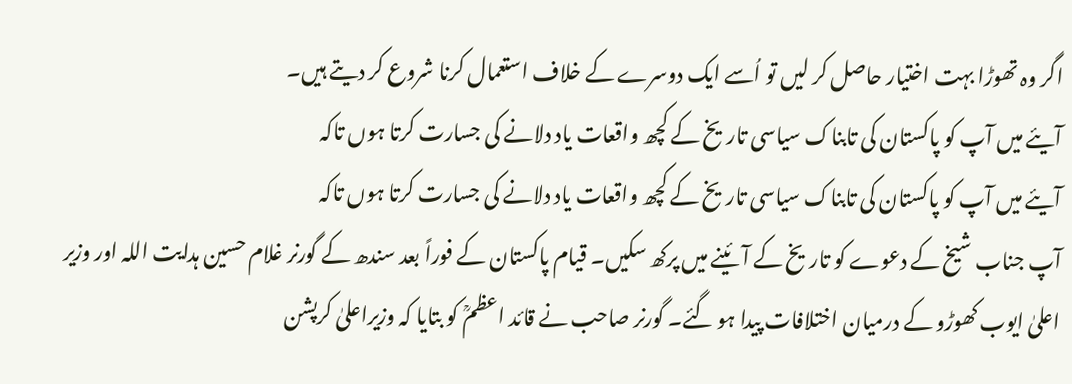اگر وہ تھوڑا بہت اختیار حاصل کر لیں تو اُسے ایک دوسرے کے خلاف استعمال کرنا شروع کر دیتے ہیں۔
آیئے میں آپ کو پاکستان کی تابناک سیاسی تاریخ کے کچھ واقعات یاد دلانے کی جسارت کرتا ہوں تاکہ
آیئے میں آپ کو پاکستان کی تابناک سیاسی تاریخ کے کچھ واقعات یاد دلانے کی جسارت کرتا ہوں تاکہ
آپ جناب شیخ کے دعوے کو تاریخ کے آئینے میں پرکھ سکیں۔ قیام پاکستان کے فوراً بعد سندھ کے گورنر غلام حسین ہدایت اللہ اور وزیر اعلیٰ ایوب کھوڑو کے درمیان اختلافات پیدا ہو گئے۔ گورنر صاحب نے قائد اعظمؒ کو بتایا کہ وزیراعلیٰ کرپشن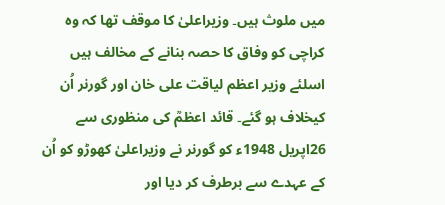میں ملوث ہیں۔ وزیراعلیٰ کا موقف تھا کہ وہ کراچی کو وفاق کا حصہ بنانے کے مخالف ہیں اسلئے وزیر اعظم لیاقت علی خان اور گورنر اُن کیخلاف ہو گئے۔ قائد اعظمؒ کی منظوری سے 26اپریل 1948ء کو گورنر نے وزیراعلیٰ کھوڑو کو اُن کے عہدے سے برطرف کر دیا اور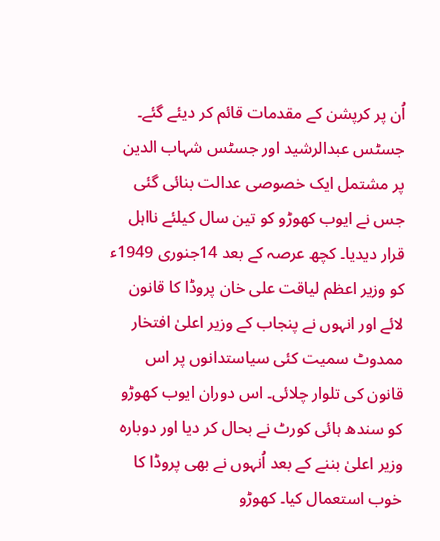اُن پر کرپشن کے مقدمات قائم کر دیئے گئے۔ جسٹس عبدالرشید اور جسٹس شہاب الدین پر مشتمل ایک خصوصی عدالت بنائی گئی جس نے ایوب کھوڑو کو تین سال کیلئے نااہل قرار دیدیا۔ کچھ عرصہ کے بعد 14جنوری 1949ء کو وزیر اعظم لیاقت علی خان پروڈا کا قانون لائے اور انہوں نے پنجاب کے وزیر اعلیٰ افتخار ممدوٹ سمیت کئی سیاستدانوں پر اس قانون کی تلوار چلائی۔ اس دوران ایوب کھوڑو کو سندھ ہائی کورٹ نے بحال کر دیا اور دوبارہ وزیر اعلیٰ بننے کے بعد اُنہوں نے بھی پروڈا کا خوب استعمال کیا۔ کھوڑو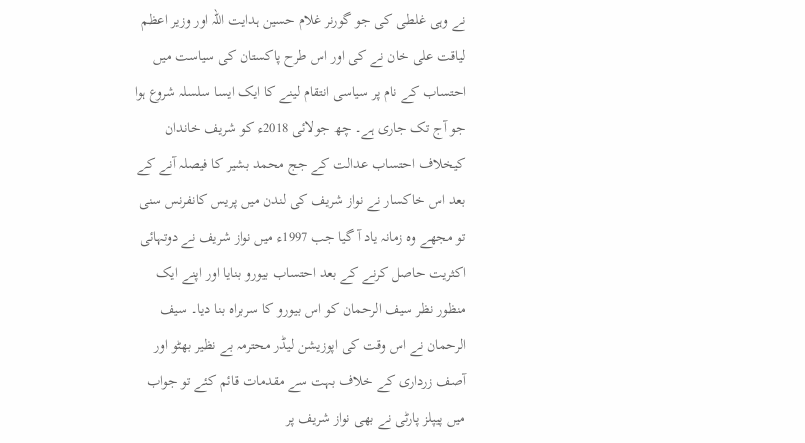نے وہی غلطی کی جو گورنر غلام حسین ہدایت اللہ اور وزیر اعظم لیاقت علی خان نے کی اور اس طرح پاکستان کی سیاست میں احتساب کے نام پر سیاسی انتقام لینے کا ایک ایسا سلسلہ شروع ہوا جو آج تک جاری ہے۔ چھ جولائی 2018ء کو شریف خاندان کیخلاف احتساب عدالت کے جج محمد بشیر کا فیصلہ آنے کے بعد اس خاکسار نے نواز شریف کی لندن میں پریس کانفرنس سنی تو مجھے وہ زمانہ یاد آ گیا جب 1997ء میں نواز شریف نے دوتہائی اکثریت حاصل کرنے کے بعد احتساب بیورو بنایا اور اپنے ایک منظور نظر سیف الرحمان کو اس بیورو کا سربراہ بنا دیا۔ سیف الرحمان نے اس وقت کی اپوزیشن لیڈر محترمہ بے نظیر بھٹو اور آصف زرداری کے خلاف بہت سے مقدمات قائم کئے تو جواب میں پیپلز پارٹی نے بھی نواز شریف پر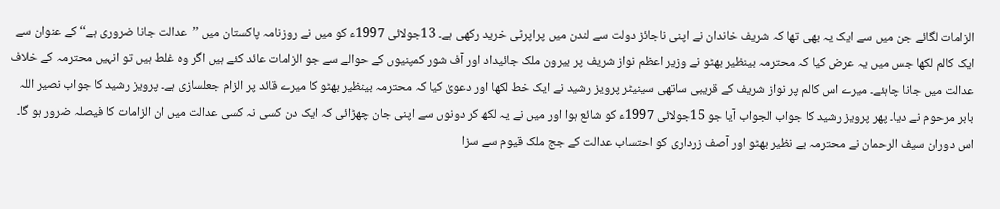الزامات لگائے جن میں سے ایک یہ بھی تھا کہ شریف خاندان نے اپنی ناجائز دولت سے لندن میں پراپرٹی خرید رکھی ہے۔ 13جولائی 1997ء کو میں نے روزنامہ پاکستان میں ’’عدالت جانا ضروری ہے‘‘ کے عنوان سے ایک کالم لکھا جس میں یہ عرض کیا کہ محترمہ بینظیر بھٹو نے وزیر اعظم نواز شریف پر بیرون ملک جائیداد اور آف شور کمپنیوں کے حوالے سے جو الزامات عائد کئے ہیں اگر وہ غلط ہیں تو انہیں محترمہ کے خلاف عدالت میں جانا چاہئے۔ میرے اس کالم پر نواز شریف کے قریبی ساتھی سینیٹر پرویز رشید نے ایک خط لکھا اور دعویٰ کیا کہ محترمہ بینظیر بھٹو کا میرے قائد پر الزام جعلسازی ہے۔ پرویز رشید کا جواب نصیر اللہ بابر مرحوم نے دیا۔ پھر پرویز رشید کا جواب الجواب آیا جو 15جولائی 1997ء کو شائع ہوا اور میں نے یہ لکھ کر دونوں سے اپنی جان چھڑائی کہ ایک دن کسی نہ کسی عدالت میں ان الزامات کا فیصلہ ضرور ہو گا۔ اس دوران سیف الرحمان نے محترمہ بے نظیر بھٹو اور آصف زرداری کو احتساب عدالت کے جج ملک قیوم سے سزا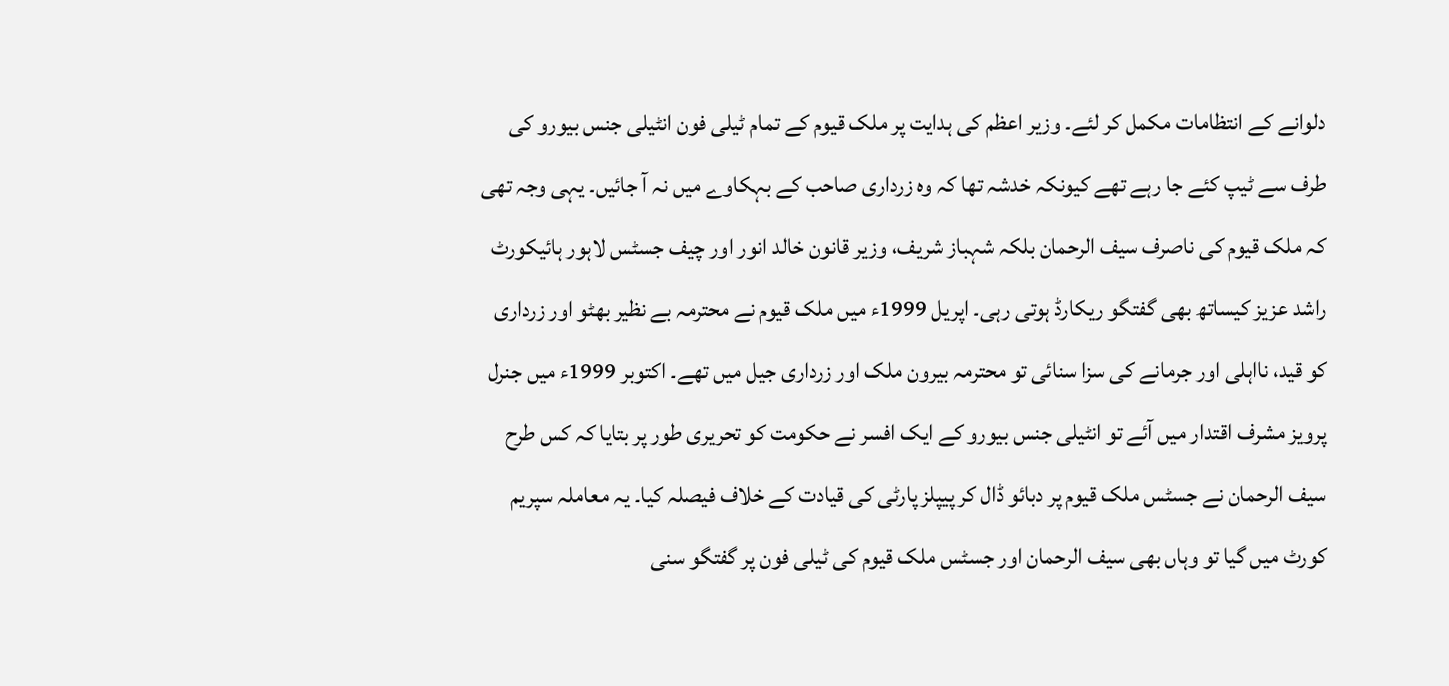دلوانے کے انتظامات مکمل کر لئے۔ وزیر اعظم کی ہدایت پر ملک قیوم کے تمام ٹیلی فون انٹیلی جنس بیورو کی طرف سے ٹیپ کئے جا رہے تھے کیونکہ خدشہ تھا کہ وہ زرداری صاحب کے بہکاوے میں نہ آ جائیں۔ یہی وجہ تھی کہ ملک قیوم کی ناصرف سیف الرحمان بلکہ شہباز شریف، وزیر قانون خالد انور اور چیف جسٹس لاہور ہائیکورٹ راشد عزیز کیساتھ بھی گفتگو ریکارڈ ہوتی رہی۔ اپریل 1999ء میں ملک قیوم نے محترمہ بے نظیر بھٹو اور زرداری کو قید، نااہلی اور جرمانے کی سزا سنائی تو محترمہ بیرون ملک اور زرداری جیل میں تھے۔ اکتوبر 1999ء میں جنرل پرویز مشرف اقتدار میں آئے تو انٹیلی جنس بیورو کے ایک افسر نے حکومت کو تحریری طور پر بتایا کہ کس طرح سیف الرحمان نے جسٹس ملک قیوم پر دبائو ڈال کر پیپلز پارٹی کی قیادت کے خلاف فیصلہ کیا۔ یہ معاملہ سپریم کورٹ میں گیا تو وہاں بھی سیف الرحمان اور جسٹس ملک قیوم کی ٹیلی فون پر گفتگو سنی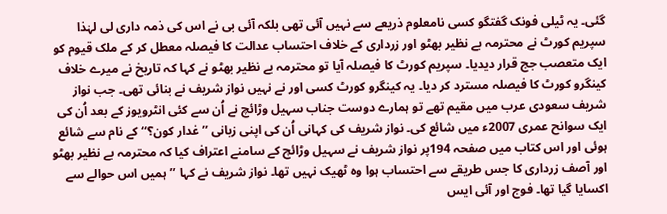گئی۔ یہ ٹیلی فونک گفتگو کسی نامعلوم ذریعے سے نہیں آئی تھی بلکہ آئی بی نے اس کی ذمہ داری لی لہٰذا سپریم کورٹ نے محترمہ بے نظیر بھٹو اور زرداری کے خلاف احتساب عدالت کا فیصلہ معطل کر کے ملک قیوم کو ایک متعصب جج قرار دیدیا۔ سپریم کورٹ کا فیصلہ آیا تو محترمہ بے نظیر بھٹو نے کہا کہ تاریخ نے میرے خلاف کینگرو کورٹ کا فیصلہ مسترد کر دیا۔ یہ کینگرو کورٹ کسی اور نے نہیں نواز شریف نے بنائی تھی۔ جب نواز شریف سعودی عرب میں مقیم تھے تو ہمارے دوست جناب سہیل وڑائچ نے اُن سے کئی انٹرویوز کے بعد اُن کی ایک سوانح عمری 2007ء میں شائع کی۔ نواز شریف کی کہانی اُن کی اپنی زبانی ’’غدار کون؟‘‘ کے نام سے شائع ہوئی اور اس کتاب میں صفحہ 194پر نواز شریف نے سہیل وڑائچ کے سامنے اعتراف کیا کہ محترمہ بے نظیر بھٹو اور آصف زرداری کا جس طریقے سے احتساب ہوا وہ ٹھیک نہیں تھا۔ نواز شریف نے کہا ’’ہمیں اس حوالے سے اکسایا گیا تھا۔ فوج اور آئی ایس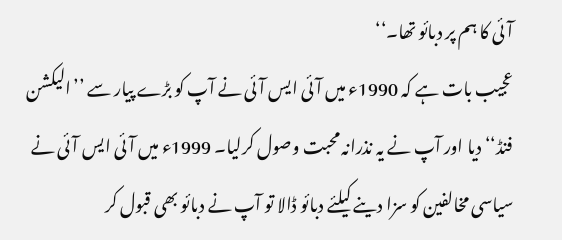آئی کا ہم پر دبائو تھا۔‘‘
عجیب بات ہے کہ 1990ء میں آئی ایس آئی نے آپ کو بڑے پیار سے ’’الیکشن فنڈ‘‘ دیا اور آپ نے یہ نذرانہ محبت وصول کرلیا۔ 1999ء میں آئی ایس آئی نے سیاسی مخالفین کو سزا دینے کیلئے دبائو ڈالا تو آپ نے دبائو بھی قبول کر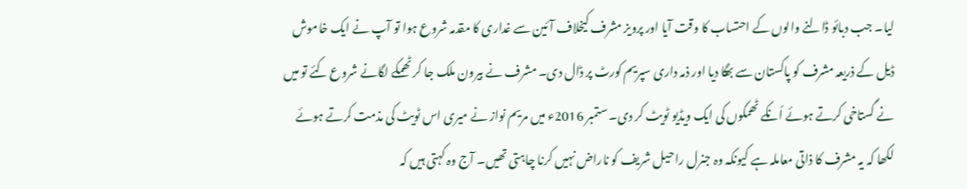لیا۔ جب دبائو ڈالنے والوں کے احتساب کا وقت آیا اور پرویز مشرف کیخلاف آئین سے غداری کا مقدمہ شروع ہوا تو آپ نے ایک خاموش ڈیل کے ذریعہ مشرف کو پاکستان سے بھگا دیا اور ذمہ داری سپریم کورٹ پر ڈال دی۔ مشرف نے بیرون ملک جا کر ٹھمکے لگانے شروع کئے تو میں نے گستاخی کرتے ہوئے اُنکے ٹھمکوں کی ایک ویڈیو ٹویٹ کر دی۔ ستمبر 2016ء میں مریم نواز نے میری اس ٹویٹ کی مذمت کرتے ہوئے لکھا کہ یہ مشرف کا ذاتی معاملہ ہے کیونکہ وہ جنرل راحیل شریف کو ناراض نہیں کرنا چاہتی تھیں۔ آج وہ کہتی ہیں کہ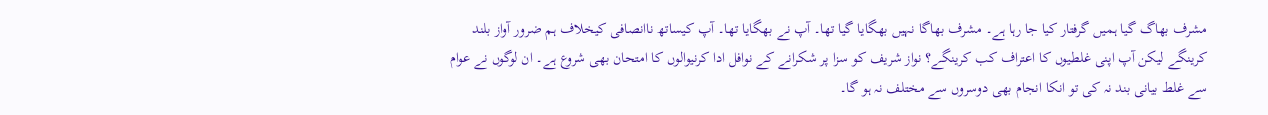مشرف بھاگ گیا ہمیں گرفتار کیا جا رہا ہے۔ مشرف بھاگا نہیں بھگایا گیا تھا۔ آپ نے بھگایا تھا۔ آپ کیساتھ ناانصافی کیخلاف ہم ضرور آواز بلند کرینگے لیکن آپ اپنی غلطیوں کا اعتراف کب کرینگے؟ نواز شریف کو سزا پر شکرانے کے نوافل ادا کرنیوالوں کا امتحان بھی شروع ہے۔ ان لوگوں نے عوام سے غلط بیانی بند نہ کی تو انکا انجام بھی دوسروں سے مختلف نہ ہو گا۔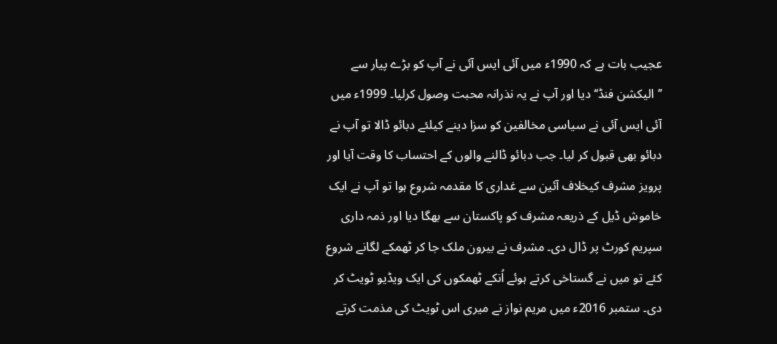عجیب بات ہے کہ 1990ء میں آئی ایس آئی نے آپ کو بڑے پیار سے ’’الیکشن فنڈ‘‘ دیا اور آپ نے یہ نذرانہ محبت وصول کرلیا۔ 1999ء میں آئی ایس آئی نے سیاسی مخالفین کو سزا دینے کیلئے دبائو ڈالا تو آپ نے دبائو بھی قبول کر لیا۔ جب دبائو ڈالنے والوں کے احتساب کا وقت آیا اور پرویز مشرف کیخلاف آئین سے غداری کا مقدمہ شروع ہوا تو آپ نے ایک خاموش ڈیل کے ذریعہ مشرف کو پاکستان سے بھگا دیا اور ذمہ داری سپریم کورٹ پر ڈال دی۔ مشرف نے بیرون ملک جا کر ٹھمکے لگانے شروع کئے تو میں نے گستاخی کرتے ہوئے اُنکے ٹھمکوں کی ایک ویڈیو ٹویٹ کر دی۔ ستمبر 2016ء میں مریم نواز نے میری اس ٹویٹ کی مذمت کرتے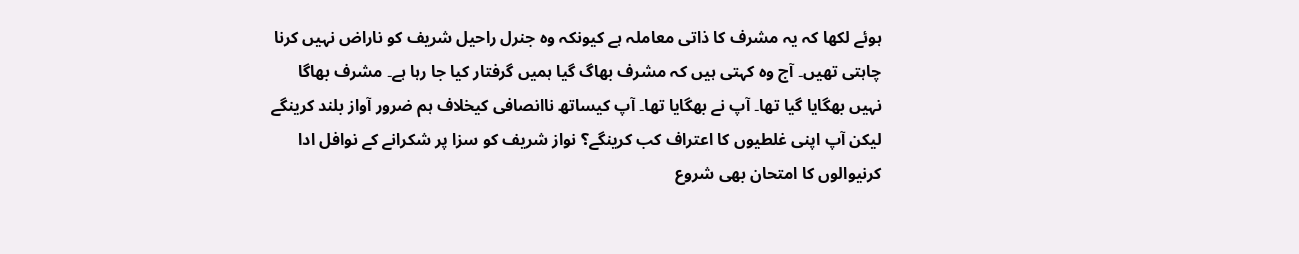ہوئے لکھا کہ یہ مشرف کا ذاتی معاملہ ہے کیونکہ وہ جنرل راحیل شریف کو ناراض نہیں کرنا چاہتی تھیں۔ آج وہ کہتی ہیں کہ مشرف بھاگ گیا ہمیں گرفتار کیا جا رہا ہے۔ مشرف بھاگا نہیں بھگایا گیا تھا۔ آپ نے بھگایا تھا۔ آپ کیساتھ ناانصافی کیخلاف ہم ضرور آواز بلند کرینگے لیکن آپ اپنی غلطیوں کا اعتراف کب کرینگے؟ نواز شریف کو سزا پر شکرانے کے نوافل ادا کرنیوالوں کا امتحان بھی شروع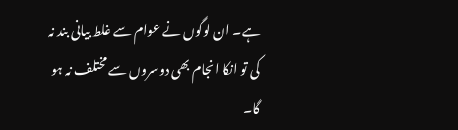ہے۔ ان لوگوں نے عوام سے غلط بیانی بند نہ کی تو انکا انجام بھی دوسروں سے مختلف نہ ہو گا۔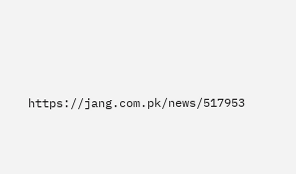https://jang.com.pk/news/517953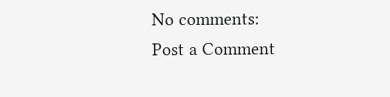No comments:
Post a Comment